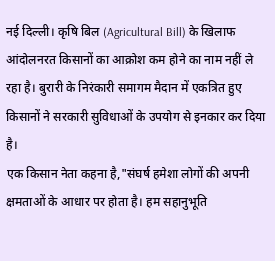नई दिल्ली। कृषि बिल (Agricultural Bill) के खिलाफ आंदोलनरत किसानों का आक्रोश कम होने का नाम नहीं ले रहा है। बुरारी के निरंकारी समागम मैदान में एकत्रित हुए किसानों ने सरकारी सुविधाओं के उपयोग से इनकार कर दिया है।
एक किसान नेता कहना है,"संघर्ष हमेशा लोगों की अपनी क्षमताओं के आधार पर होता है। हम सहानुभूति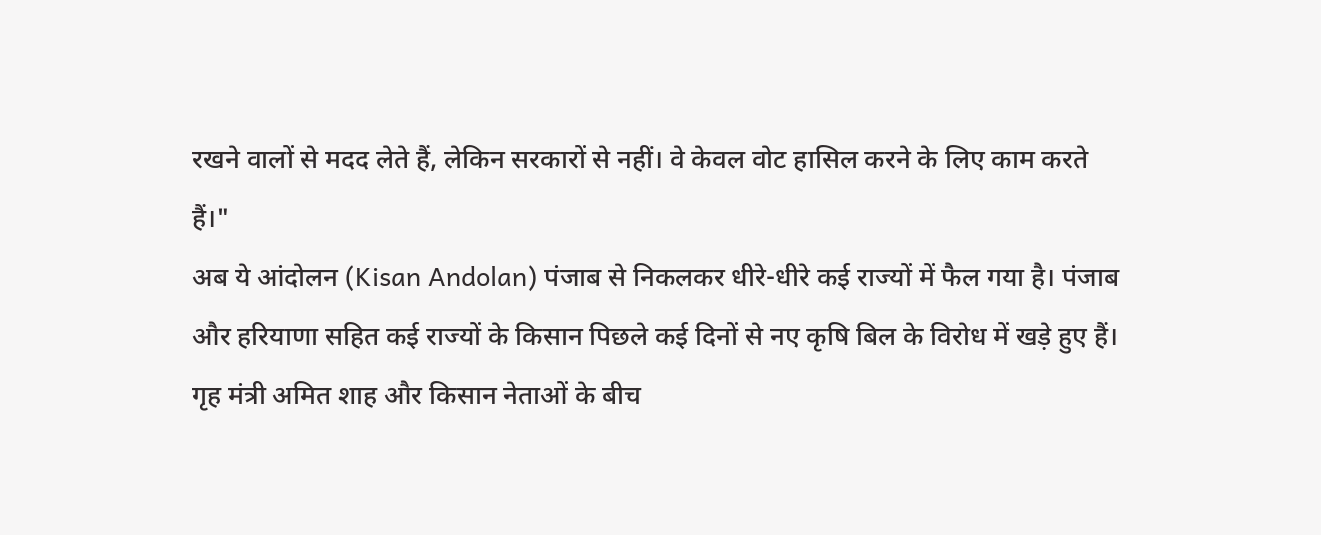रखने वालों से मदद लेते हैं, लेकिन सरकारों से नहीं। वे केवल वोट हासिल करने के लिए काम करते हैं।"
अब ये आंदोलन (Kisan Andolan) पंजाब से निकलकर धीरे-धीरे कई राज्यों में फैल गया है। पंजाब और हरियाणा सहित कई राज्यों के किसान पिछले कई दिनों से नए कृषि बिल के विरोध में खड़े हुए हैं।
गृह मंत्री अमित शाह और किसान नेताओं के बीच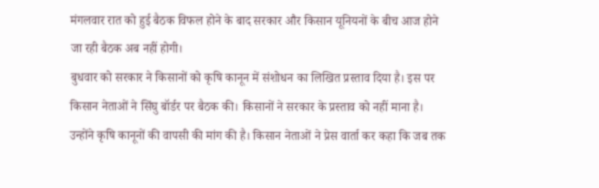मंगलवार रात को हुई बैठक विफल होने के बाद सरकार और किसान यूनियनों के बीच आज होने जा रही बैठक अब नहीं होगी।
बुधवार को सरकार ने किसानों को कृषि कानून में संशोधन का लिखित प्रस्ताव दिया है। इस पर किसान नेताओं ने सिंघु बॉर्डर पर बैठक की। किसानों ने सरकार के प्रस्ताव को नहीं माना है। उन्होंने कृषि कानूनों की वापसी की मांग की है। किसान नेताओं ने प्रेस वार्ता कर कहा कि जब तक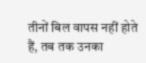तीनों बिल वापस नहीं होते हैं, तब तक उनका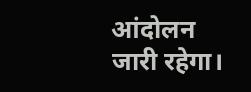आंदोलन जारी रहेगा।